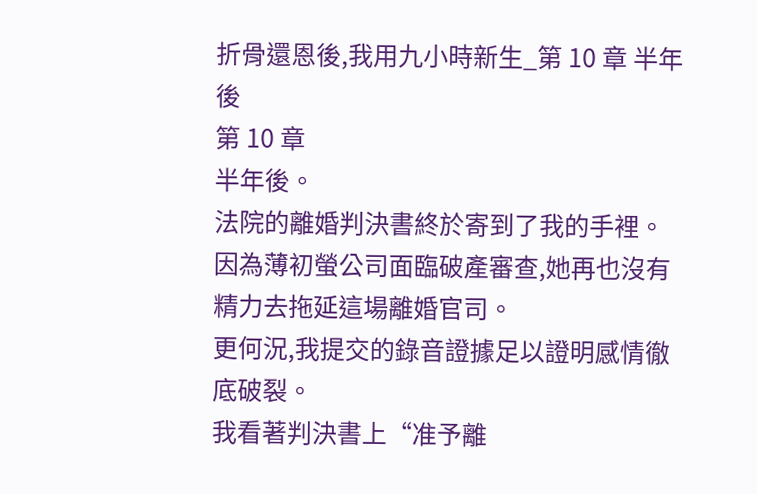折骨還恩後,我用九小時新生_第 10 章 半年後
第 10 章
半年後。
法院的離婚判決書終於寄到了我的手裡。
因為薄初螢公司面臨破產審查,她再也沒有精力去拖延這場離婚官司。
更何況,我提交的錄音證據足以證明感情徹底破裂。
我看著判決書上“准予離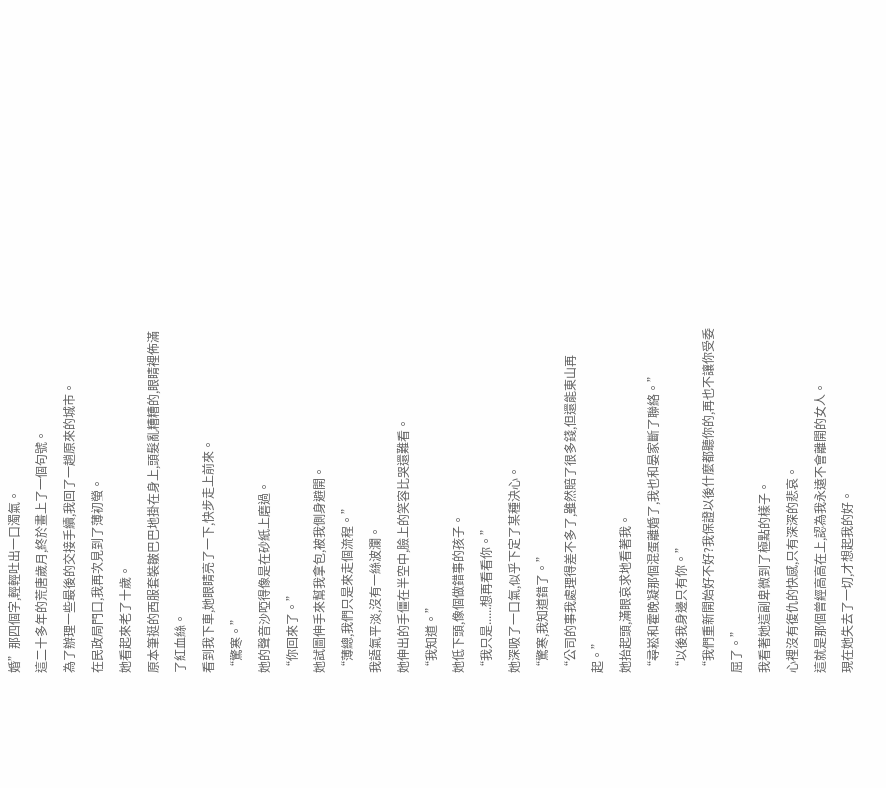婚”那四個字,輕輕吐出一口濁氣。
這二十多年的荒唐歲月,終於畫上了一個句號。
為了辦理一些最後的交接手續,我回了一趟原來的城市。
在民政局門口,我再次見到了薄初螢。
她看起來老了十歲。
原本筆挺的西服套裝皺巴巴地掛在身上,頭髮亂糟糟的,眼睛裡佈滿了紅血絲。
看到我下車,她眼睛亮了一下,快步走上前來。
“驚寒。”
她的聲音沙啞得像是在砂紙上磨過。
“你回來了。”
她試圖伸手來幫我拿包,被我側身避開。
“薄總,我們只是來走個流程。”
我語氣平淡,沒有一絲波瀾。
她伸出的手僵在半空中,臉上的笑容比哭還難看。
“我知道。”
她低下頭,像個做錯事的孩子。
“我只是......想再看看你。”
她深吸了一口氣,似乎下定了某種決心。
“驚寒,我知道錯了。”
“公司的事我處理得差不多了,雖然賠了很多錢,但還能東山再起。”
她抬起頭,滿眼哀求地看著我。
“尋崧和霍晚凝那個混蛋離婚了,我也和晏家斷了聯絡。”
“以後我身邊只有你。”
“我們重新開始好不好?我保證以後什麼都聽你的,再也不讓你受委屈了。”
我看著她這副卑微到了極點的樣子。
心裡沒有復仇的快感,只有深深的悲哀。
這就是那個曾經高高在上,認為我永遠不會離開的女人。
現在她失去了一切,才想起我的好。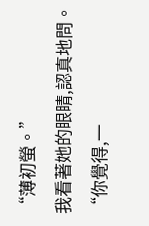“薄初螢。”
我看著她的眼睛,認真地問。
“你覺得,一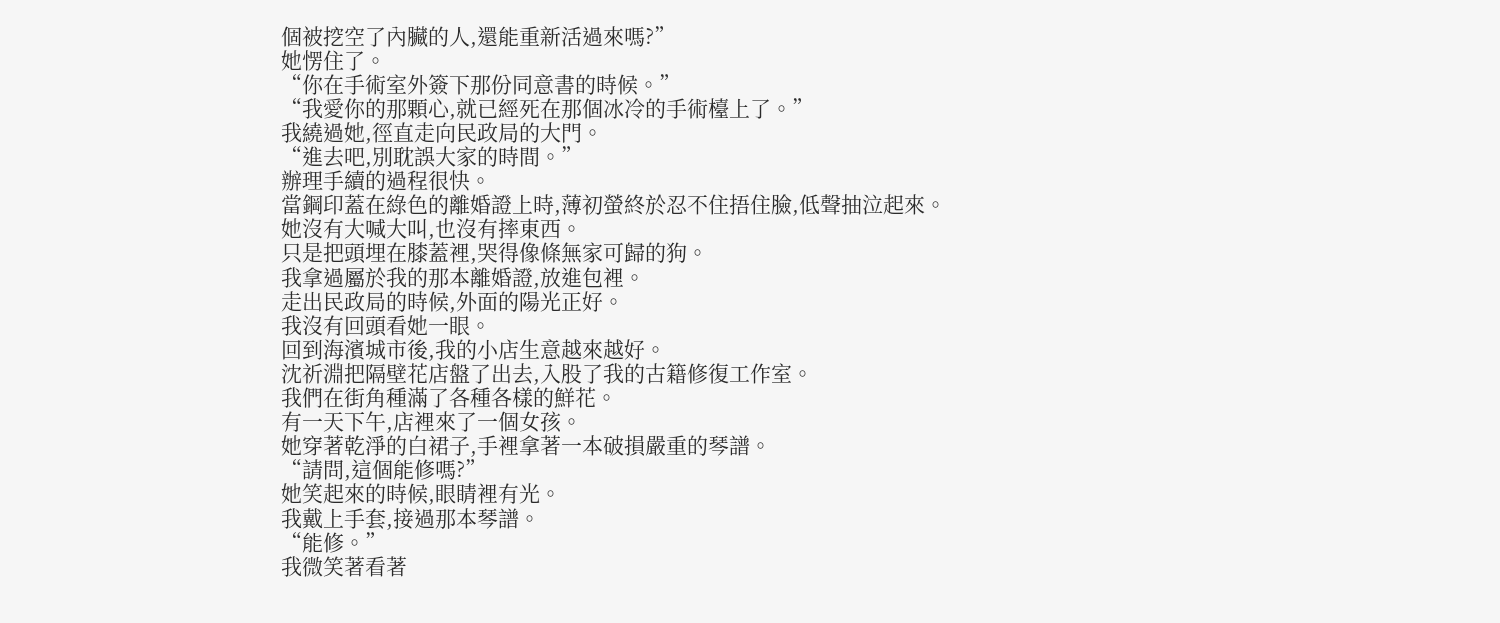個被挖空了內臟的人,還能重新活過來嗎?”
她愣住了。
“你在手術室外簽下那份同意書的時候。”
“我愛你的那顆心,就已經死在那個冰冷的手術檯上了。”
我繞過她,徑直走向民政局的大門。
“進去吧,別耽誤大家的時間。”
辦理手續的過程很快。
當鋼印蓋在綠色的離婚證上時,薄初螢終於忍不住捂住臉,低聲抽泣起來。
她沒有大喊大叫,也沒有摔東西。
只是把頭埋在膝蓋裡,哭得像條無家可歸的狗。
我拿過屬於我的那本離婚證,放進包裡。
走出民政局的時候,外面的陽光正好。
我沒有回頭看她一眼。
回到海濱城市後,我的小店生意越來越好。
沈祈淵把隔壁花店盤了出去,入股了我的古籍修復工作室。
我們在街角種滿了各種各樣的鮮花。
有一天下午,店裡來了一個女孩。
她穿著乾淨的白裙子,手裡拿著一本破損嚴重的琴譜。
“請問,這個能修嗎?”
她笑起來的時候,眼睛裡有光。
我戴上手套,接過那本琴譜。
“能修。”
我微笑著看著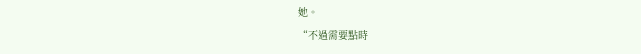她。
“不過需要點時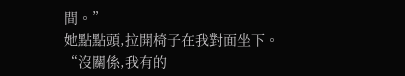間。”
她點點頭,拉開椅子在我對面坐下。
“沒關係,我有的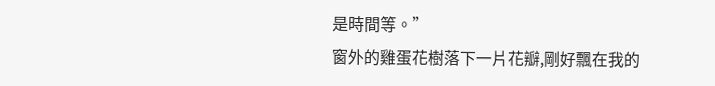是時間等。”
窗外的雞蛋花樹落下一片花瓣,剛好飄在我的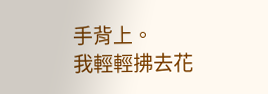手背上。
我輕輕拂去花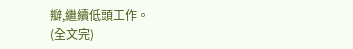瓣,繼續低頭工作。
(全文完)